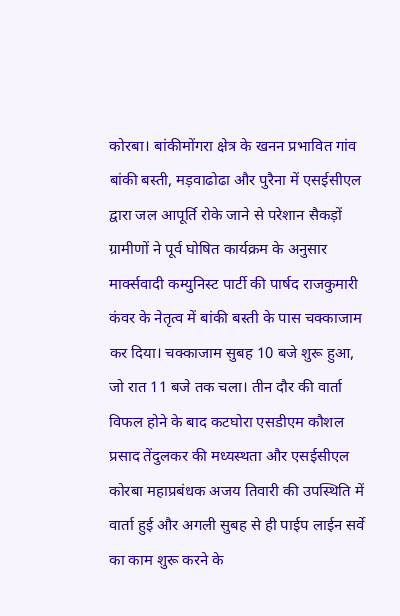कोरबा। बांकीमोंगरा क्षेत्र के खनन प्रभावित गांव बांकी बस्ती, मड़वाढोढा और पुरैना में एसईसीएल द्वारा जल आपूर्ति रोके जाने से परेशान सैकड़ों ग्रामीणों ने पूर्व घोषित कार्यक्रम के अनुसार मार्क्सवादी कम्युनिस्ट पार्टी की पार्षद राजकुमारी कंवर के नेतृत्व में बांकी बस्ती के पास चक्काजाम कर दिया। चक्काजाम सुबह 10 बजे शुरू हुआ, जो रात 11 बजे तक चला। तीन दौर की वार्ता विफल होने के बाद कटघोरा एसडीएम कौशल प्रसाद तेंदुलकर की मध्यस्थता और एसईसीएल कोरबा महाप्रबंधक अजय तिवारी की उपस्थिति में वार्ता हुई और अगली सुबह से ही पाईप लाईन सर्वे का काम शुरू करने के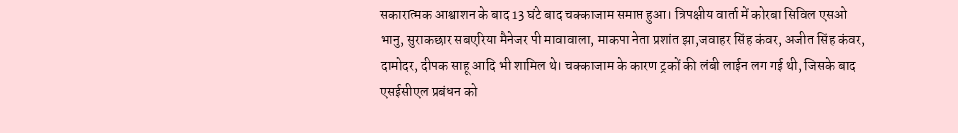सकारात्मक आश्वाशन के बाद 13 घंटे बाद चक्काजाम समाप्त हुआ। त्रिपक्षीय वार्ता में कोरबा सिविल एसओ भानु, सुराकछार सबएरिया मैनेजर पी मावावाला, माकपा नेता प्रशांत झा,जवाहर सिंह कंवर, अजीत सिंह कंवर, दामोदर, दीपक साहू आदि भी शामिल थे। चक्काजाम के कारण ट्रकों की लंबी लाईन लग गई थी, जिसके बाद एसईसीएल प्रबंधन को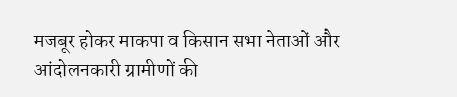मजबूर होकर माकपा व किसान सभा नेताओं और आंदोलनकारी ग्रामीणों की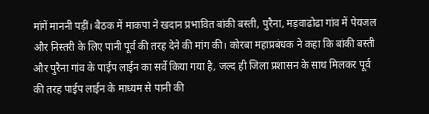मांगें माननी पड़ीं। बैठक में माकपा ने खदान प्रभावित बांकी बस्ती, पुरैना, मड़वाढोढा गांव में पेयजल और निस्तरी के लिए पानी पूर्व की तरह देने की मांग की। कोरबा महाप्रबंधक ने कहा कि बांकी बस्ती और पुरैना गांव के पाईप लाईन का सर्वे किया गया है, जल्द ही जिला प्रशासन के साथ मिलकर पूर्व की तरह पाईप लाईन के माध्यम से पानी की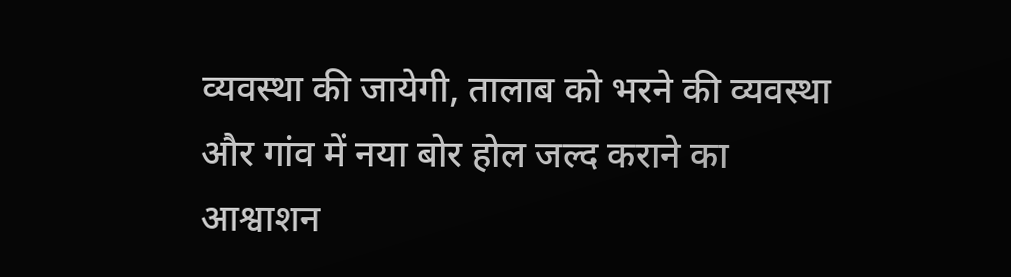व्यवस्था की जायेगी, तालाब को भरने की व्यवस्था और गांव में नया बोर होल जल्द कराने का आश्वाशन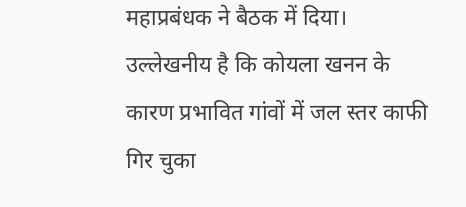महाप्रबंधक ने बैठक में दिया। उल्लेखनीय है कि कोयला खनन के कारण प्रभावित गांवों में जल स्तर काफी गिर चुका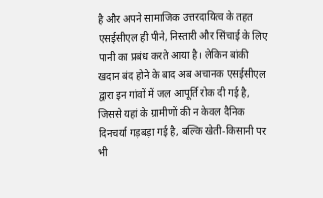है और अपने सामाजिक उत्तरदायित्व के तहत एसईसीएल ही पीने, निस्तारी और सिंचाई के लिए पानी का प्रबंध करते आया है। लेकिन बांकी खदान बंद होने के बाद अब अचानक एसईसीएल द्वारा इन गांवों में जल आपूर्ति रोक दी गई है, जिससे यहां के ग्रामीणों की न केवल दैनिक दिनचर्या गड़बड़ा गई है, बल्कि खेती-किसानी पर भी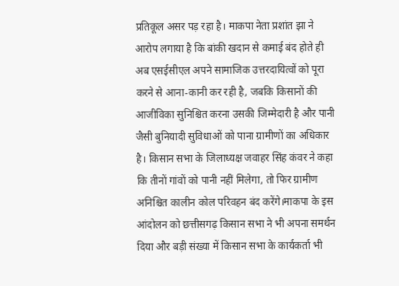प्रतिकूल असर पड़ रहा है। माकपा नेता प्रशांत झा ने आरोप लगाया है कि बांकी खदान से कमाई बंद होते ही अब एसईसीएल अपने सामाजिक उत्तरदायित्वों को पूरा करने से आना-कानी कर रही है, जबकि किसानों की आजीविका सुनिश्चित करना उसकी जिम्मेदारी है और पानी जैसी बुनियादी सुविधाओं को पाना ग्रामीणों का अधिकार है। किसान सभा के जिलाध्यक्ष जवाहर सिंह कंवर ने कहा कि तीनों गांवों को पानी नहीं मिलेगा, तो फिर ग्रामीण अनिश्चित कालीन कोल परिवहन बंद करेंगे।माकपा के इस आंदोलन को छत्तीसगढ़ किसान सभा ने भी अपना समर्थन दिया और बड़ी संख्या में किसान सभा के कार्यकर्ता भी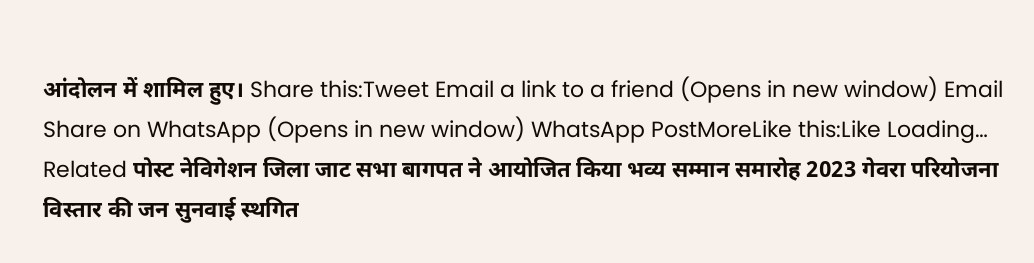आंदोलन में शामिल हुए। Share this:Tweet Email a link to a friend (Opens in new window) Email Share on WhatsApp (Opens in new window) WhatsApp PostMoreLike this:Like Loading… Related पोस्ट नेविगेशन जिला जाट सभा बागपत ने आयोजित किया भव्य सम्मान समारोह 2023 गेवरा परियोजना विस्तार की जन सुनवाई स्थगित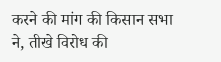करने की मांग की किसान सभा ने, तीखे विरोध की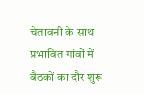चेतावनी के साथ प्रभावित गांवों में बैठकों का दौर शुरू